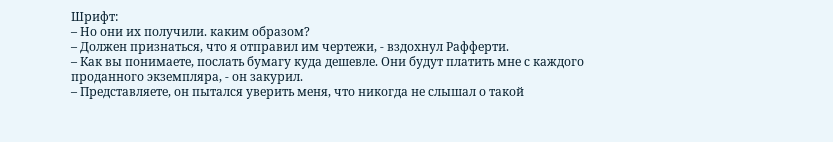Шрифт:
– Но они их получили. каким образом?
– Должен признаться, что я отправил им чертежи, - вздохнул Рафферти.
– Как вы понимаете, послать бумагу куда дешевле. Они будут платить мне с каждого проданного экземпляра, - он закурил.
– Представляете, он пытался уверить меня, что никогда не слышал о такой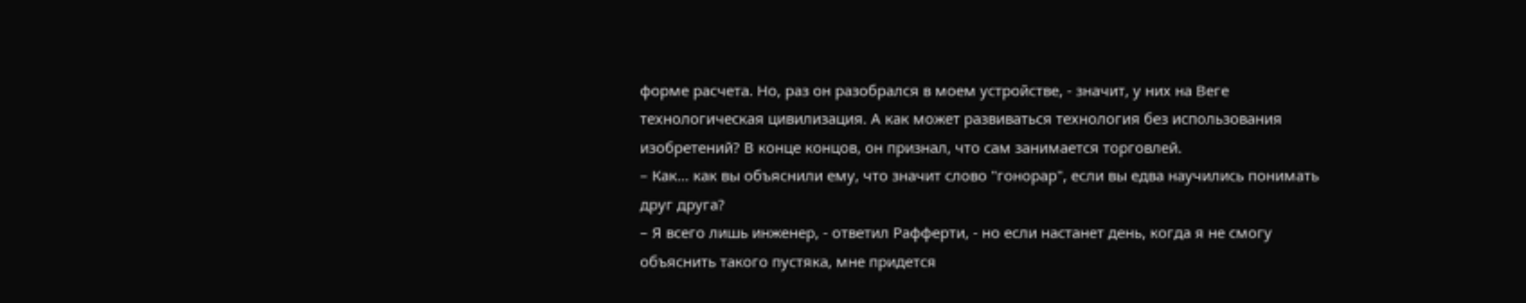форме расчета. Но, раз он разобрался в моем устройстве, - значит, у них на Веге технологическая цивилизация. А как может развиваться технология без использования изобретений? В конце концов, он признал, что сам занимается торговлей.
– Как... как вы объяснили ему, что значит слово "гонорар", если вы едва научились понимать друг друга?
– Я всего лишь инженер, - ответил Рафферти, - но если настанет день, когда я не смогу объяснить такого пустяка, мне придется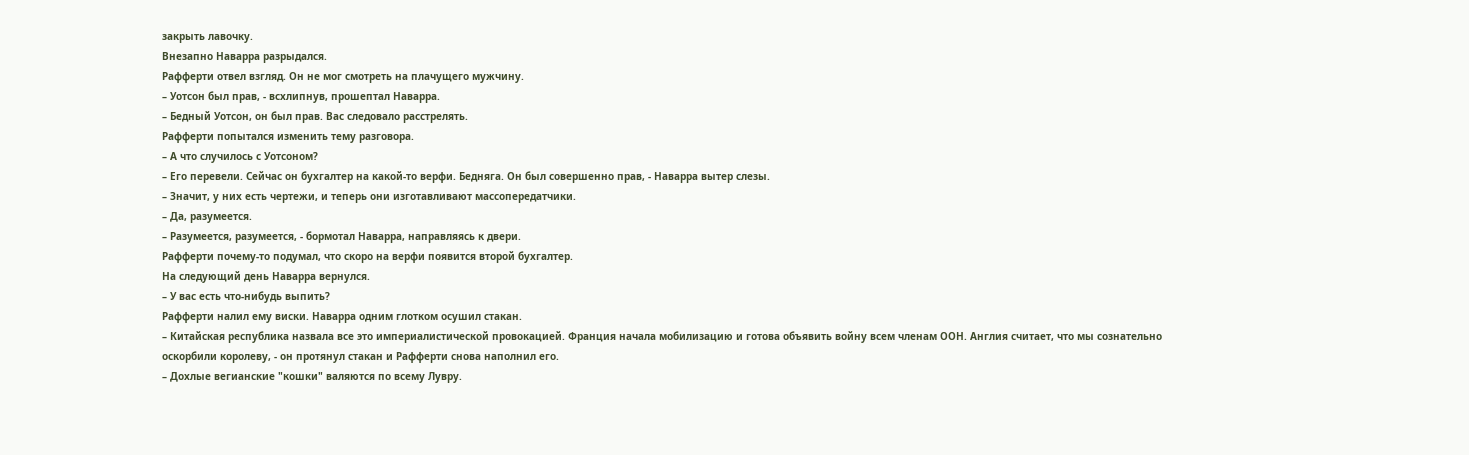закрыть лавочку.
Внезапно Наварра разрыдался.
Рафферти отвел взгляд. Он не мог смотреть на плачущего мужчину.
– Уотсон был прав, - всхлипнув, прошептал Наварра.
– Бедный Уотсон, он был прав. Вас следовало расстрелять.
Рафферти попытался изменить тему разговора.
– А что случилось с Уотсоном?
– Его перевели. Сейчас он бухгалтер на какой-то верфи. Бедняга. Он был совершенно прав, - Наварра вытер слезы.
– Значит, у них есть чертежи, и теперь они изготавливают массопередатчики.
– Да, разумеется.
– Разумеется, разумеется, - бормотал Наварра, направляясь к двери.
Рафферти почему-то подумал, что скоро на верфи появится второй бухгалтер.
На следующий день Наварра вернулся.
– У вас есть что-нибудь выпить?
Рафферти налил ему виски. Наварра одним глотком осушил стакан.
– Китайская республика назвала все это империалистической провокацией. Франция начала мобилизацию и готова объявить войну всем членам ООН. Англия считает, что мы сознательно оскорбили королеву, - он протянул стакан и Рафферти снова наполнил его.
– Дохлые вегианские "кошки" валяются по всему Лувру.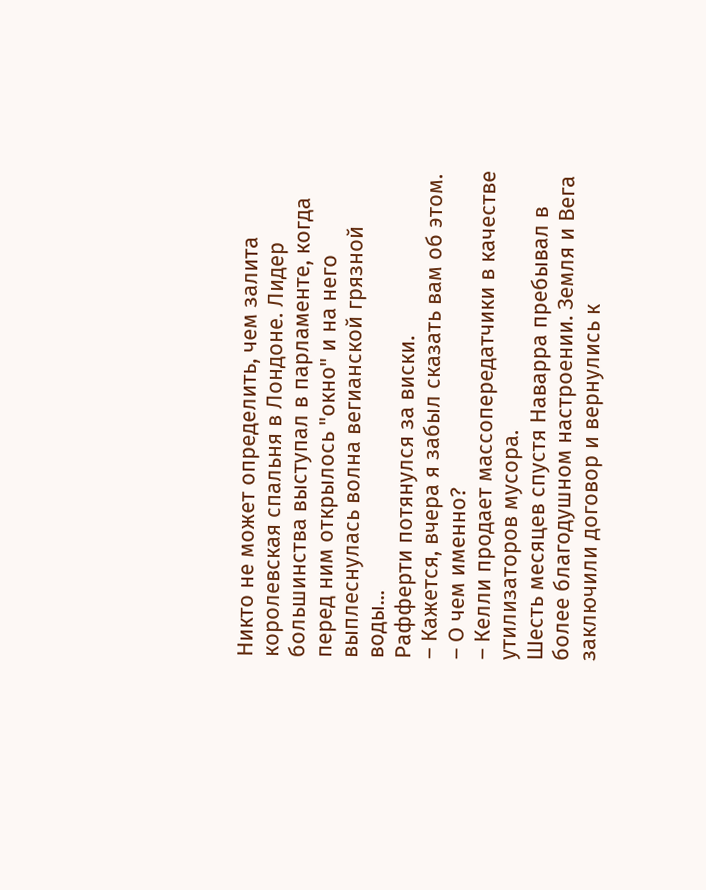Никто не может определить, чем залита королевская спальня в Лондоне. Лидер большинства выступал в парламенте, когда перед ним открылось "окно" и на него выплеснулась волна вегианской грязной воды...
Рафферти потянулся за виски.
– Кажется, вчера я забыл сказать вам об этом.
– О чем именно?
– Келли продает массопередатчики в качестве утилизаторов мусора.
Шесть месяцев спустя Наварра пребывал в более благодушном настроении. Земля и Вега заключили договор и вернулись к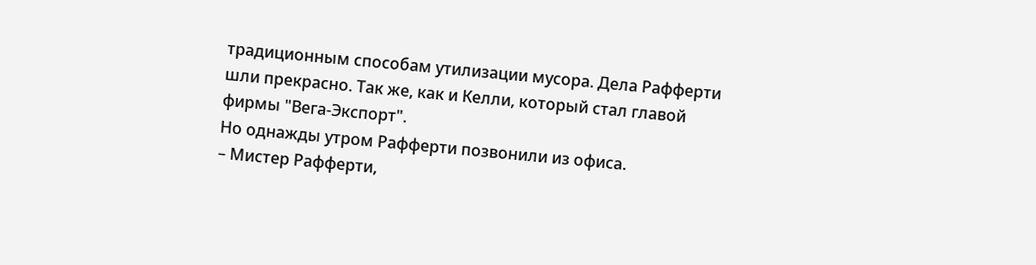традиционным способам утилизации мусора. Дела Рафферти шли прекрасно. Так же, как и Келли, который стал главой фирмы "Вега-Экспорт".
Но однажды утром Рафферти позвонили из офиса.
– Мистер Рафферти,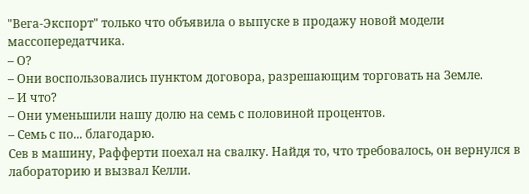"Вега-Экспорт" только что объявила о выпуске в продажу новой модели массопередатчика.
– О?
– Они воспользовались пунктом договора, разрешающим торговать на Земле.
– И что?
– Они уменьшили нашу долю на семь с половиной процентов.
– Семь с по... благодарю.
Сев в машину, Рафферти поехал на свалку. Найдя то, что требовалось, он вернулся в лабораторию и вызвал Келли.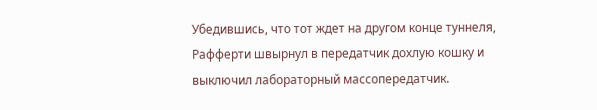Убедившись, что тот ждет на другом конце туннеля, Рафферти швырнул в передатчик дохлую кошку и выключил лабораторный массопередатчик.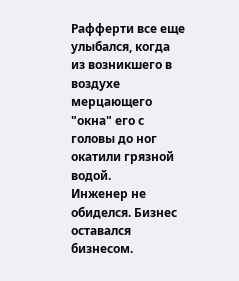Рафферти все еще улыбался, когда из возникшего в воздухе мерцающего "окна" его с головы до ног окатили грязной водой.
Инженер не обиделся. Бизнес оставался бизнесом.